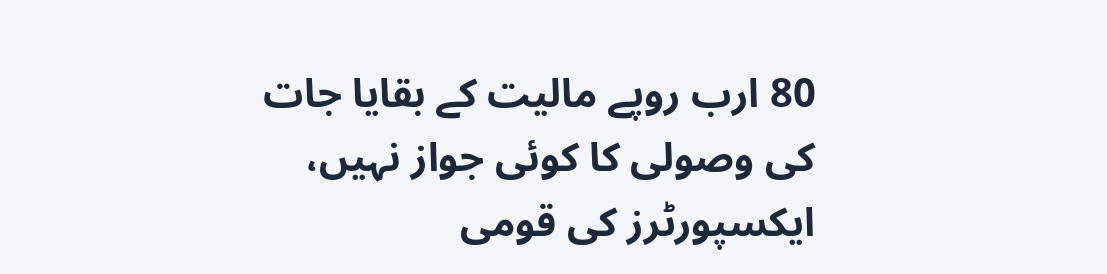80 ارب روپے مالیت کے بقایا جات کی وصولی کا کوئی جواز نہیں، ایکسپورٹرز کی قومی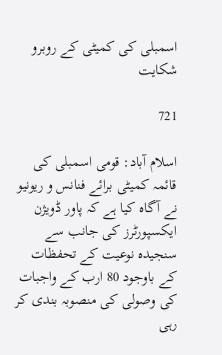اسمبلی کی کمیٹی کے روبرو شکایت

721

اسلام آباد: قومی اسمبلی کی قائمہ کمیٹی برائے فنانس و ریونیو نے آگاہ کیا ہے کہ پاور ڈویژن ایکسپورٹرز کی جانب سے سنجیدہ نوعیت کے تحفظات کے باوجود 80 ارب کے واجبات کی وصولی کی منصوبہ بندی کر رہی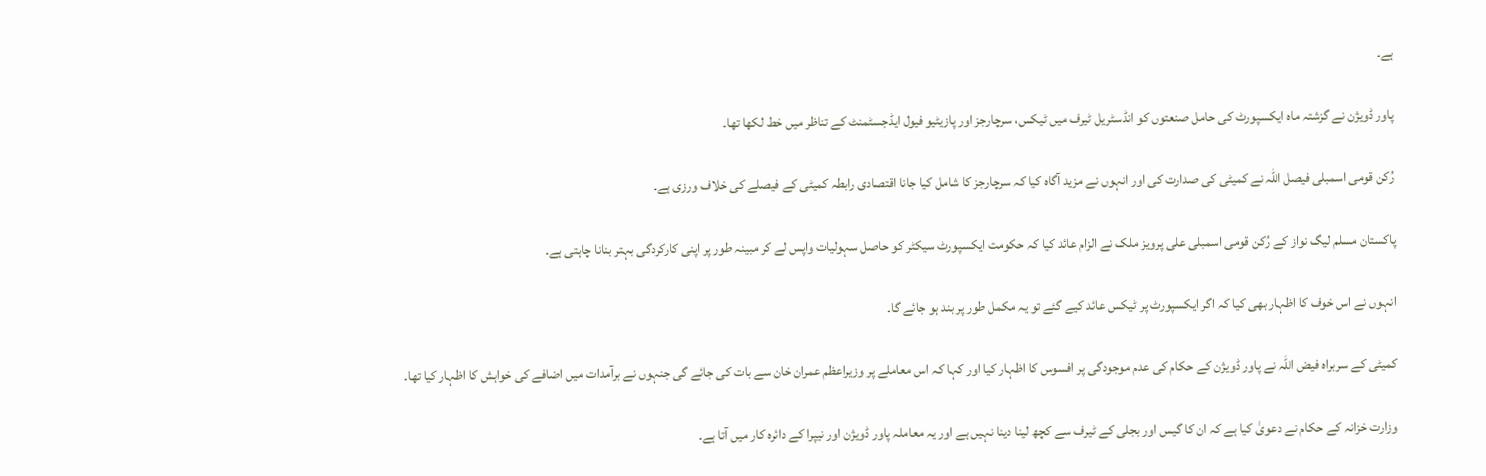ہے۔

پاور ڈویژن نے گزشتہ ماہ ایکسپورٹ کی حامل صنعتوں کو انڈسٹریل ٹیرف میں ٹیکس، سرچارجز اور پازیٹیو فیول ایڈجسٹمنٹ کے تناظر میں خط لکھا تھا۔

رُکن قومی اسمبلی فیصل اللہ نے کمیٹی کی صدارت کی اور انہوں نے مزید آگاہ کیا کہ سرچارجز کا شامل کیا جانا اقتصادی رابطہ کمیٹی کے فیصلے کی خلاف ورزی ہے۔

پاکستان مسلم لیگ نواز کے رُکن قومی اسمبلی علی پرویز ملک نے الزام عائد کیا کہ حکومت ایکسپورٹ سیکٹر کو حاصل سہولیات واپس لے کر مبینہ طور پر اپنی کارکردگی بہتر بنانا چاہتی ہے۔

انہوں نے اس خوف کا اظہار بھی کیا کہ اگر ایکسپورٹ پر ٹیکس عائد کیے گئے تو یہ مکمل طور پر بند ہو جائے گا۔

کمیٹی کے سربراہ فیض اللہ نے پاور ڈویژن کے حکام کی عدم موجودگی پر افسوس کا اظہار کیا اور کہا کہ اس معاملے پر وزیراعظم عمران خان سے بات کی جائے گی جنہوں نے برآمدات میں اضافے کی خواہش کا اظہار کیا تھا۔

وزارت خزانہ کے حکام نے دعویٰ کیا ہے کہ ان کا گیس اور بجلی کے ٹیرف سے کچھ لینا دینا نہیں ہے اور یہ معاملہ پاور ڈویژن اور نیپرا کے دائرہ کار میں آتا ہے۔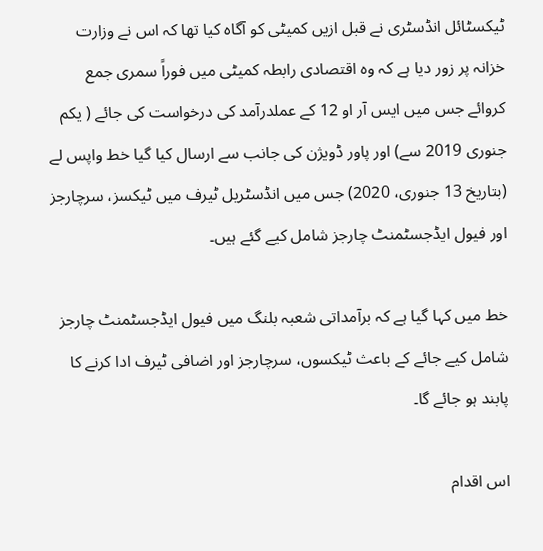ٹیکسٹائل انڈسٹری نے قبل ازیں کمیٹی کو آگاہ کیا تھا کہ اس نے وزارت خزانہ پر زور دیا ہے کہ وہ اقتصادی رابطہ کمیٹی میں فوراً سمری جمع کروائے جس میں ایس آر او 12 کے عملدرآمد کی درخواست کی جائے ( یکم جنوری 2019 سے) اور پاور ڈویژن کی جانب سے ارسال کیا گیا خط واپس لے (بتاریخ 13 جنوری، 2020) جس میں انڈسٹریل ٹیرف میں ٹیکسز، سرچارجز اور فیول ایڈجسٹمنٹ چارجز شامل کیے گئے ہیں۔

خط میں کہا گیا ہے کہ برآمداتی شعبہ بلنگ میں فیول ایڈجسٹمنٹ چارجز شامل کیے جائے کے باعث ٹیکسوں، سرچارجز اور اضافی ٹیرف ادا کرنے کا پابند ہو جائے گا۔

اس اقدام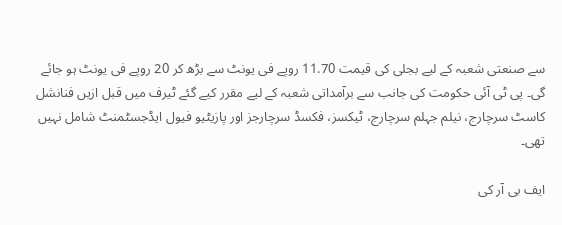سے صنعتی شعبہ کے لیے بجلی کی قیمت 11.70 روپے فی یونٹ سے بڑھ کر 20 روپے فی یونٹ ہو جائے گی۔ پی ٹی آئی حکومت کی جانب سے برآمداتی شعبہ کے لیے مقرر کیے گئے ٹیرف میں قبل ازیں فنانشل کاسٹ سرچارج، نیلم جہلم سرچارج، ٹیکسز، فکسڈ سرچارجز اور پازیٹیو فیول ایڈجسٹمنٹ شامل نہیں تھی۔

ایف بی آر کی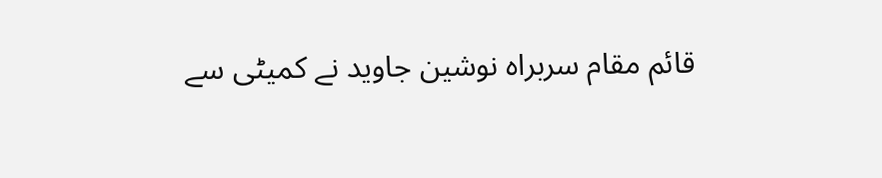قائم مقام سربراہ نوشین جاوید نے کمیٹی سے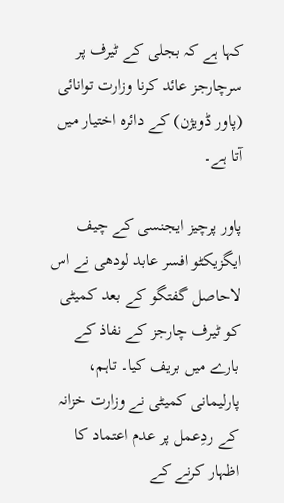کہا ہے کہ بجلی کے ٹیرف پر سرچارجز عائد کرنا وزارت توانائی (پاور ڈویژن) کے دائرہ اختیار میں آتا ہے۔

پاور پرچیز ایجنسی کے چیف ایگزیکٹو افسر عابد لودھی نے اس لاحاصل گفتگو کے بعد کمیٹی کو ٹیرف چارجز کے نفاذ کے بارے میں بریف کیا۔ تاہم، پارلیمانی کمیٹی نے وزارت خزانہ کے ردِعمل پر عدم اعتماد کا اظہار کرنے کے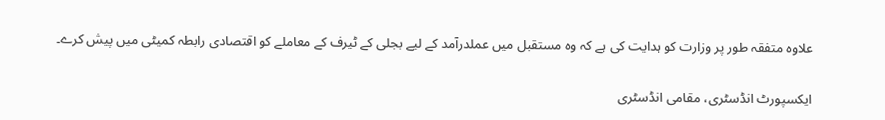علاوہ متفقہ طور پر وزارت کو ہدایت کی ہے کہ وہ مستقبل میں عملدرآمد کے لیے بجلی کے ٹیرف کے معاملے کو اقتصادی رابطہ کمیٹی میں پیش کرے۔

ایکسپورٹ انڈسٹری، مقامی انڈسٹری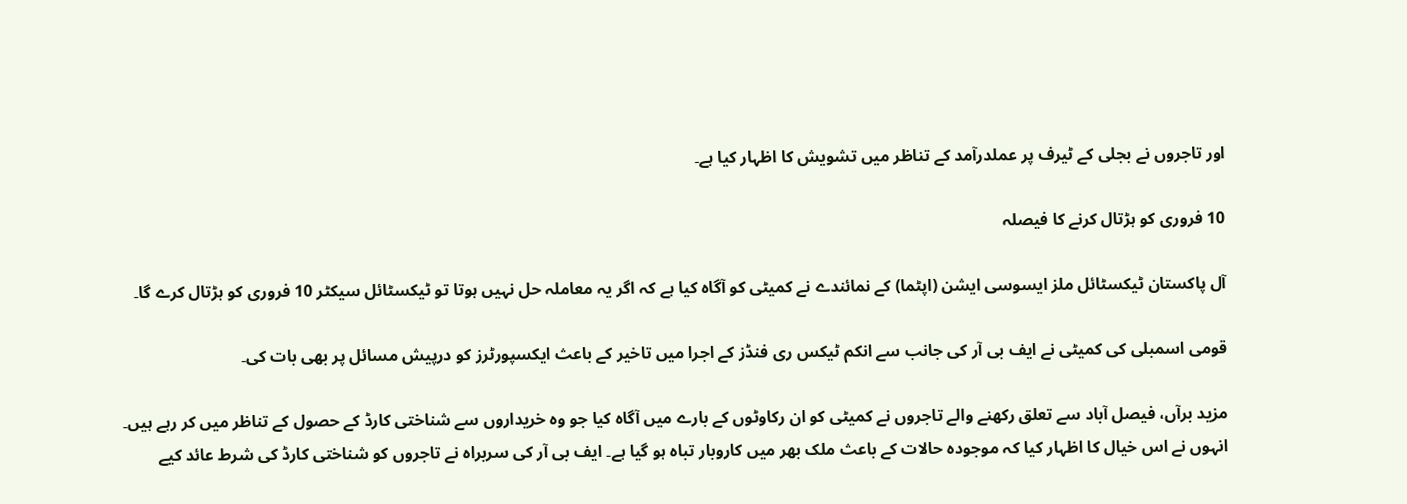اور تاجروں نے بجلی کے ٹیرف پر عملدرآمد کے تناظر میں تشویش کا اظہار کیا ہے۔

10 فروری کو ہڑتال کرنے کا فیصلہ

آل پاکستان ٹیکسٹائل ملز ایسوسی ایشن (اپٹما) کے نمائندے نے کمیٹی کو آگاہ کیا ہے کہ اگر یہ معاملہ حل نہیں ہوتا تو ٹیکسٹائل سیکٹر 10 فروری کو ہڑتال کرے گا۔

قومی اسمبلی کی کمیٹی نے ایف بی آر کی جانب سے انکم ٹیکس ری فنڈز کے اجرا میں تاخیر کے باعث ایکسپورٹرز کو درپیش مسائل پر بھی بات کی۔

مزید برآں، فیصل آباد سے تعلق رکھنے والے تاجروں نے کمیٹی کو ان رکاوٹوں کے بارے میں آگاہ کیا جو وہ خریداروں سے شناختی کارڈ کے حصول کے تناظر میں کر رہے ہیں۔ انہوں نے اس خیال کا اظہار کیا کہ موجودہ حالات کے باعث ملک بھر میں کاروبار تباہ ہو گیا ہے۔ ایف بی آر کی سربراہ نے تاجروں کو شناختی کارڈ کی شرط عائد کیے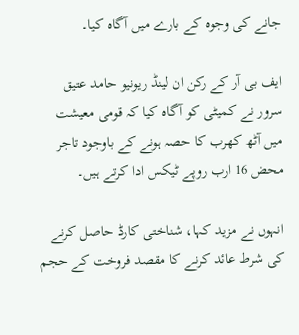جانے کی وجوہ کے بارے میں آگاہ کیا۔

ایف بی آر کے رکن ان لینڈ ریونیو حامد عتیق سرور نے کمیٹی کو آگاہ کیا کہ قومی معیشت میں آٹھ کھرب کا حصہ ہونے کے باوجود تاجر محض 16 ارب روپے ٹیکس ادا کرتے ہیں۔

انہوں نے مزید کہا، شناختی کارڈ حاصل کرنے کی شرط عائد کرنے کا مقصد فروخت کے حجم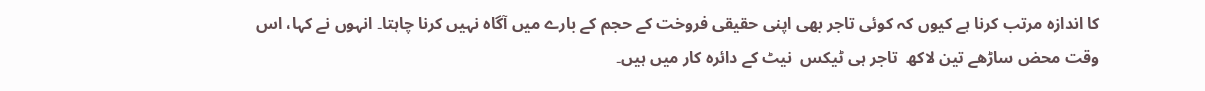کا اندازہ مرتب کرنا ہے کیوں کہ کوئی تاجر بھی اپنی حقیقی فروخت کے حجم کے بارے میں آگاہ نہیں کرنا چاہتا۔ انہوں نے کہا، اس وقت محض ساڑھے تین لاکھ  تاجر ہی ٹیکس  نیٹ کے دائرہ کار میں ہیں۔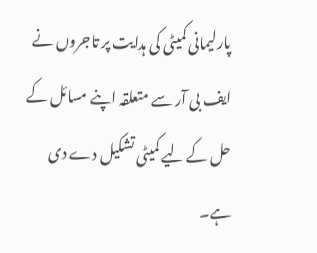پارلیمانی کمیٹی کی ہدایت پر تاجروں نے ایف بی آر سے متعلقہ اپنے مسائل کے حل کے لیے کمیٹی تشکیل دے دی ہے۔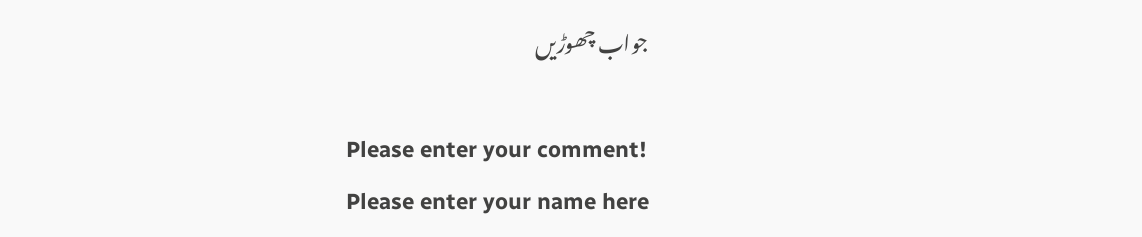جواب چھوڑیں

Please enter your comment!
Please enter your name here